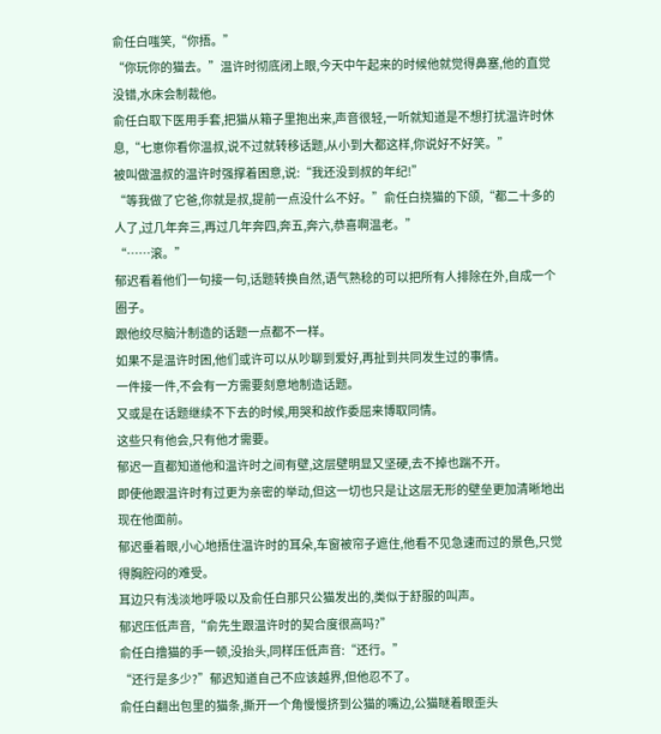俞任白嗤笑,“你捂。”
“你玩你的猫去。”温许时彻底闭上眼,今天中午起来的时候他就觉得鼻塞,他的直觉没错,水床会制裁他。
俞任白取下医用手套,把猫从箱子里抱出来,声音很轻,一听就知道是不想打扰温许时休息,“七崽你看你温叔,说不过就转移话题,从小到大都这样,你说好不好笑。”
被叫做温叔的温许时强撑着困意,说:“我还没到叔的年纪!”
“等我做了它爸,你就是叔,提前一点没什么不好。”俞任白挠猫的下颌,“都二十多的人了,过几年奔三,再过几年奔四,奔五,奔六,恭喜啊温老。”
“……滚。”
郁迟看着他们一句接一句,话题转换自然,语气熟稔的可以把所有人排除在外,自成一个圈子。
跟他绞尽脑汁制造的话题一点都不一样。
如果不是温许时困,他们或许可以从吵聊到爱好,再扯到共同发生过的事情。
一件接一件,不会有一方需要刻意地制造话题。
又或是在话题继续不下去的时候,用哭和故作委屈来博取同情。
这些只有他会,只有他才需要。
郁迟一直都知道他和温许时之间有壁,这层壁明显又坚硬,去不掉也踹不开。
即使他跟温许时有过更为亲密的举动,但这一切也只是让这层无形的壁垒更加清晰地出现在他面前。
郁迟垂着眼,小心地捂住温许时的耳朵,车窗被帘子遮住,他看不见急速而过的景色,只觉得胸腔闷的难受。
耳边只有浅淡地呼吸以及俞任白那只公猫发出的,类似于舒服的叫声。
郁迟压低声音,“俞先生跟温许时的契合度很高吗?”
俞任白撸猫的手一顿,没抬头,同样压低声音:“还行。”
“还行是多少?”郁迟知道自己不应该越界,但他忍不了。
俞任白翻出包里的猫条,撕开一个角慢慢挤到公猫的嘴边,公猫瞇着眼歪头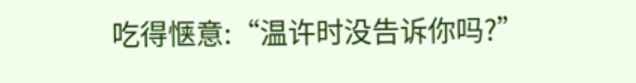吃得惬意:“温许时没告诉你吗?”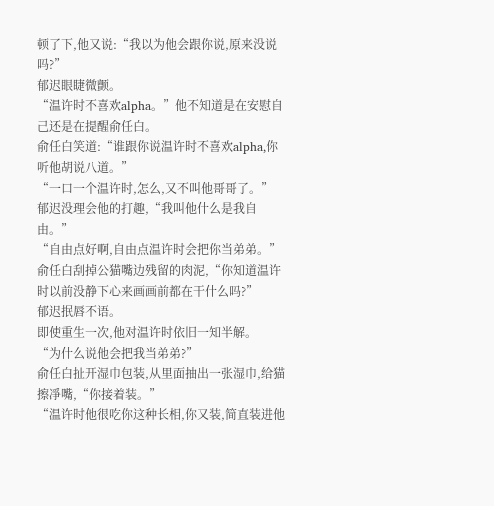顿了下,他又说:“我以为他会跟你说,原来没说吗?”
郁迟眼睫微颤。
“温许时不喜欢alpha。”他不知道是在安慰自己还是在提醒俞任白。
俞任白笑道:“谁跟你说温许时不喜欢alpha,你听他胡说八道。”
“一口一个温许时,怎么,又不叫他哥哥了。”
郁迟没理会他的打趣,“我叫他什么是我自由。”
“自由点好啊,自由点温许时会把你当弟弟。”俞任白刮掉公猫嘴边残留的肉泥,“你知道温许时以前没静下心来画画前都在干什么吗?”
郁迟抿唇不语。
即使重生一次,他对温许时依旧一知半解。
“为什么说他会把我当弟弟?”
俞任白扯开湿巾包装,从里面抽出一张湿巾,给猫擦凈嘴,“你接着装。”
“温许时他很吃你这种长相,你又装,简直装进他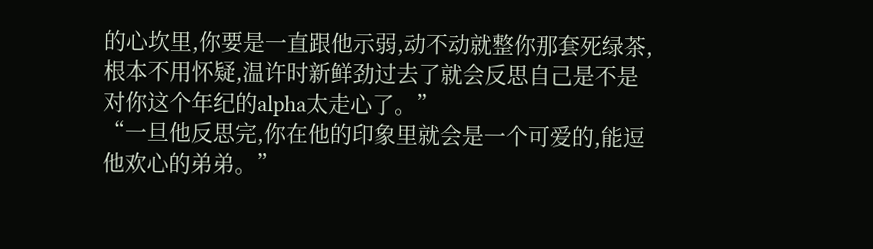的心坎里,你要是一直跟他示弱,动不动就整你那套死绿茶,根本不用怀疑,温许时新鲜劲过去了就会反思自己是不是对你这个年纪的alpha太走心了。”
“一旦他反思完,你在他的印象里就会是一个可爱的,能逗他欢心的弟弟。”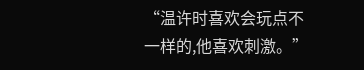“温许时喜欢会玩点不一样的,他喜欢刺激。”